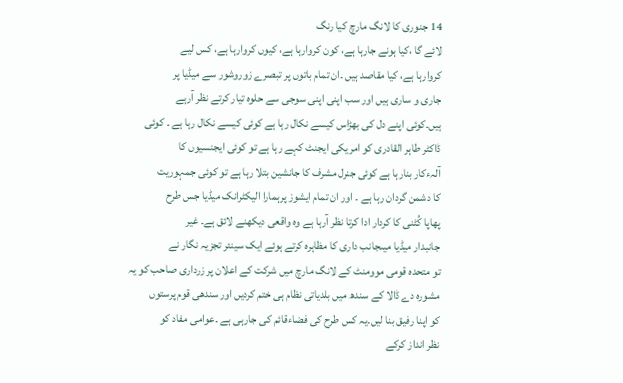14 جنوری کا لانگ مارچ کیا رنگ
لائے گا ،کیا ہونے جارہا ہے، کون کروارہا ہے، کیوں کروارہا ہے، کس لیے
کروارہا ہے، کیا مقاصد ہیں ۔ان تمام باتوں پر تبصرے زوروشور سے میڈیا پر
جاری و ساری ہیں اور سب اپنی اپنی سوجی سے حلوہ تیار کرتے نظر آرہے
ہیں۔کوئی اپنے دل کی بھڑاس کیسے نکال رہا ہے کوئی کیسے نکال رہا ہے ۔ کوئی
ڈاکٹر طاہر القادری کو امریکی ایجنٹ کہے رہا ہے تو کوئی ایجنسیوں کا
آلہءکار بنارہا ہے کوئی جنرل مشرف کا جانشین بتلا رہا ہے تو کوئی جمہوریت
کا دشمن گردان رہا ہے ۔ اور ان تمام ایشوز پرہمارا الیکٹرانک میڈیا جس طرح
پھاپا کُٹنی کا کردار ادا کرتا نظر آرہا ہے وہ واقعی دیکھنے لائق ہے۔ غیر
جانبدار میڈیا میںجانب داری کا مظاہرہ کرتے ہوئے ایک سینئر تجزیہ نگار نے
تو متحدہ قومی موومنٹ کے لانگ مارچ میں شرکت کے اعلان پر زرداری صاحب کو یہ
مشورہ دے ڈالا کے سندھ میں بلدیاتی نظام ہی ختم کردیں اور سندھی قوم پرستوں
کو اپنا رفیق بنا لیں۔یہ کس طرح کی فضاءقائم کی جارہی ہے ۔عوامی مفاد کو
نظر انداز کرکے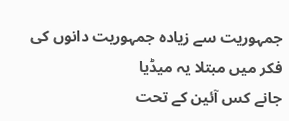جمہوریت سے زیادہ جمہوریت دانوں کی فکر میں مبتلا یہ میڈیا
جانے کس آئین کے تحت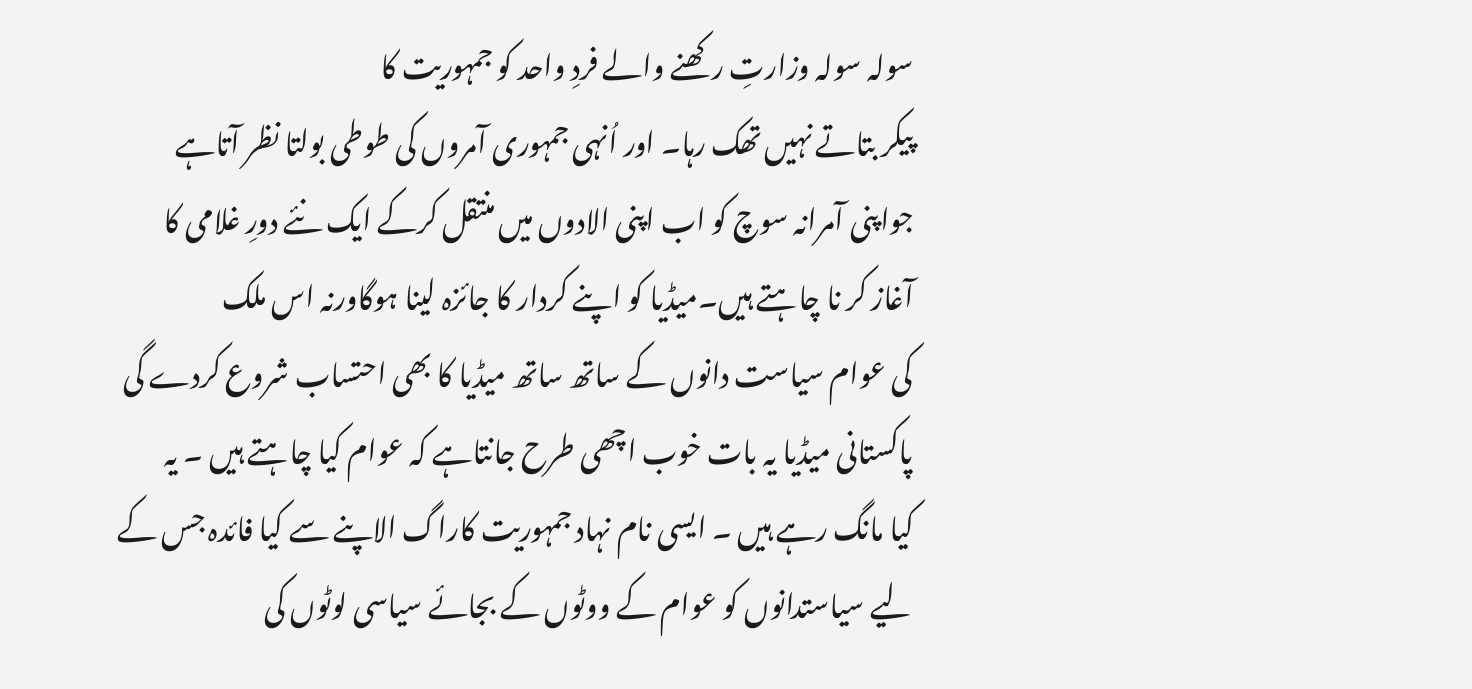سولہ سولہ وزارتِ رکھنے والے فردِ واحد کو جمہوریت کا
پیکر بتاتے نہیں تھک رہا۔ اور اُنہی جمہوری آمروں کی طوطی بولتا نظر آتاہے
جواپنی آمرانہ سوچ کو اب اپنی الادوں میں منتقل کرکے ایک نئے دورِ غلامی کا
آغاز کر نا چاہتے ہیں۔میڈیا کو اپنے کردار کا جائزہ لینا ہوگاورنہ اس ملک
کی عوام سیاست دانوں کے ساتھ ساتھ میڈیا کا بھی احتساب شروع کردے گی
پاکستانی میڈیا یہ بات خوب اچھی طرح جانتاہے کہ عوام کیا چاہتے ہیں ۔ یہ
کیا مانگ رہے ہیں ۔ ایسی نام نہاد جمہوریت کاراگ الاپنے سے کیا فائدہ جس کے
لیے سیاستدانوں کو عوام کے ووٹوں کے بجائے سیاسی لوٹوں کی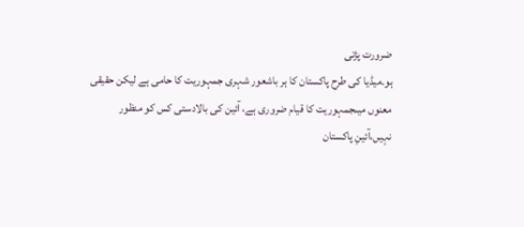ضرورت پڑتی
ہو۔میڈیا کی طرح پاکستان کا ہر باشعور شہری جمہوریت کا حامی ہے لیکن حقیقی
معنوں میںجمہوریت کا قیام ضروری ہے، آئین کی بالادستی کس کو منظور
نہیں،آئینِ پاکستان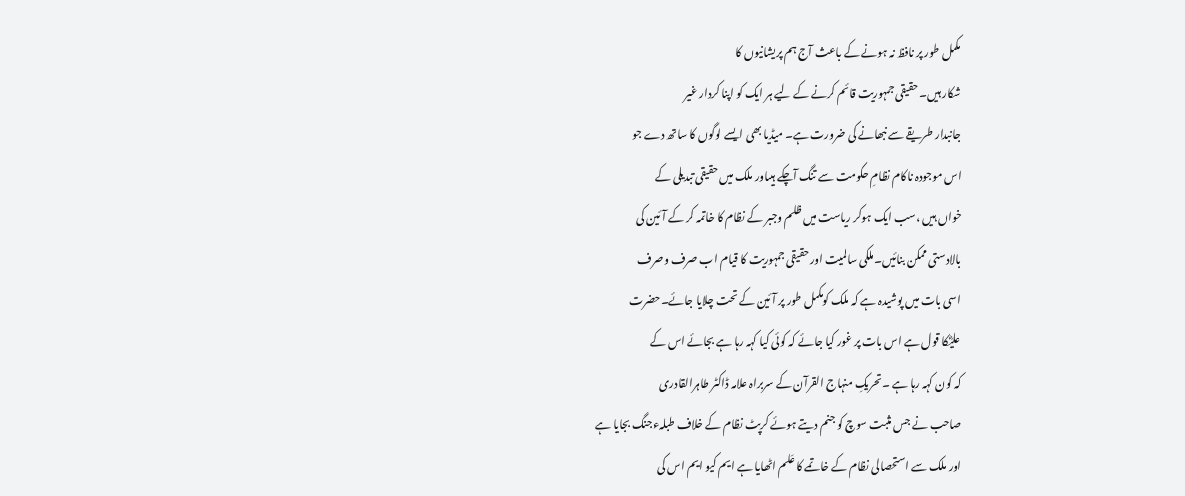مکمل طور پر نافظ نہ ہونے کے باعث آج ہم پریشانیوں کا
شکار ہیں۔ حقیقی جمہوریت قائم کرنے کے لیے ہر ایک کو اپنا کردار غیر
جانبدار طریقے سے نبھانے کی ضرورت ہے۔ میڈیا بھی ایسے لوگوں کا ساتھ دے جو
اس موجودہ ناکام نظامِ حکومت سے تنگ آچکے ہیںاور ملک میں حقیقی تبدیلی کے
خواں ہیں ،سب ایک ہوکر ریاست میں ظلم وجبر کے نظام کا خاتمہ کر کے آئین کی
بالادستی ممکن بنائیں۔ملکی سالمیت اور حقیقی جمہوریت کا قیام اب صرف وصرف
اسی بات میں پوشیدہ ہے کہ ملک کومکمل طور پر آئین کے تحت چلایا جائے۔حضرت
علیؓکا قول ہے اس بات پر غور کیا جائے کہ کوئی کیا کہہ رہا ہے بجائے اس کے
کہ کون کہہ رہا ہے ۔تحریکِ منہاج القرآن کے سربراہ علامہ ڈاکٹر طاہرالقادری
صاحب نے جس مثبت سوچ کو جنم دیتے ہوئے کرپٹ نظام کے خلاف طبلہءجنگ بجایا ہے
اور ملک سے استحصالی نظام کے خاتمے کا عَلم اٹھایا ہے ایم کیو ایم اس کی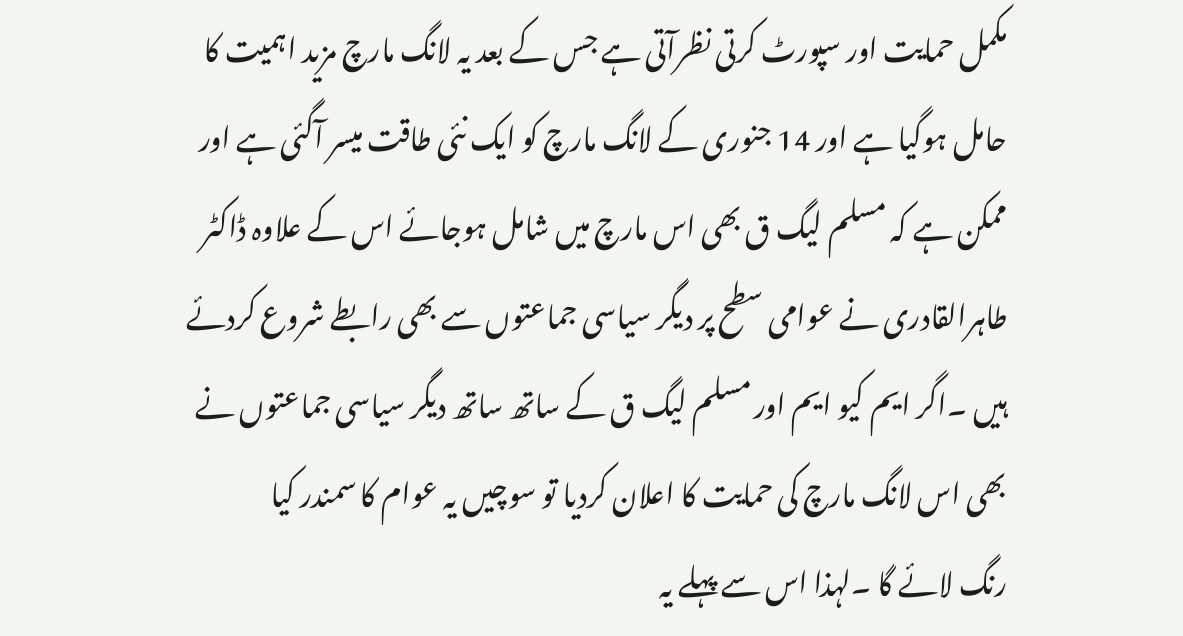مکمل حمایت اور سپورٹ کرتی نظرآتی ہے جس کے بعد یہ لانگ مارچ مزید اہمیت کا
حامل ہوگیا ہے اور 14 جنوری کے لانگ مارچ کو ایک نئی طاقت میسر آگئی ہے اور
ممکن ہے کہ مسلم لیگ ق بھی اس مارچ میں شامل ہوجائے اس کے علاوہ ڈاکٹر
طاہرالقادری نے عوامی سطح پر دیگر سیاسی جماعتوں سے بھی رابطے شروع کردئے
ہیں ۔اگر ایم کیو ایم اور مسلم لیگ ق کے ساتھ ساتھ دیگر سیاسی جماعتوں نے
بھی اس لانگ مارچ کی حمایت کا اعلان کردیا تو سوچیں یہ عوام کا سمندر کیا
رنگ لائے گا ۔لہذا اس سے پہلے یہ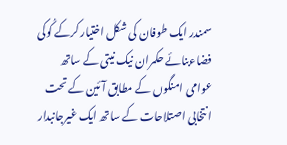سمندر ایک طوفان کی شکل اختیار کرکے کُوکی
فضاءبنائے حکمران نیک نیتی کے ساتھ عوامی امنگوں کے مطابق آئین کے تحت
انتخابی اصتلاحات کے ساتھ ایک غیرجانبدار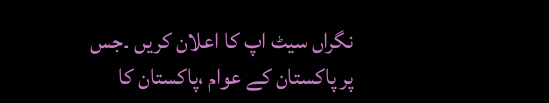نگراں سیٹ اپ کا اعلان کریں ۔جس
پر پاکستان کے عوام ،پاکستان کا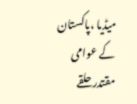میڈیا ،پاکستان کے عوامی مقتدر حلقے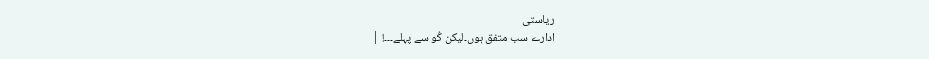ریاستی
ادارے سب متفق ہوں۔لیکن کُو سے پہلے۔۔۔! |